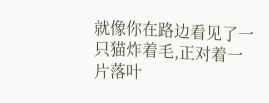就像你在路边看见了一只猫炸着毛,正对着一片落叶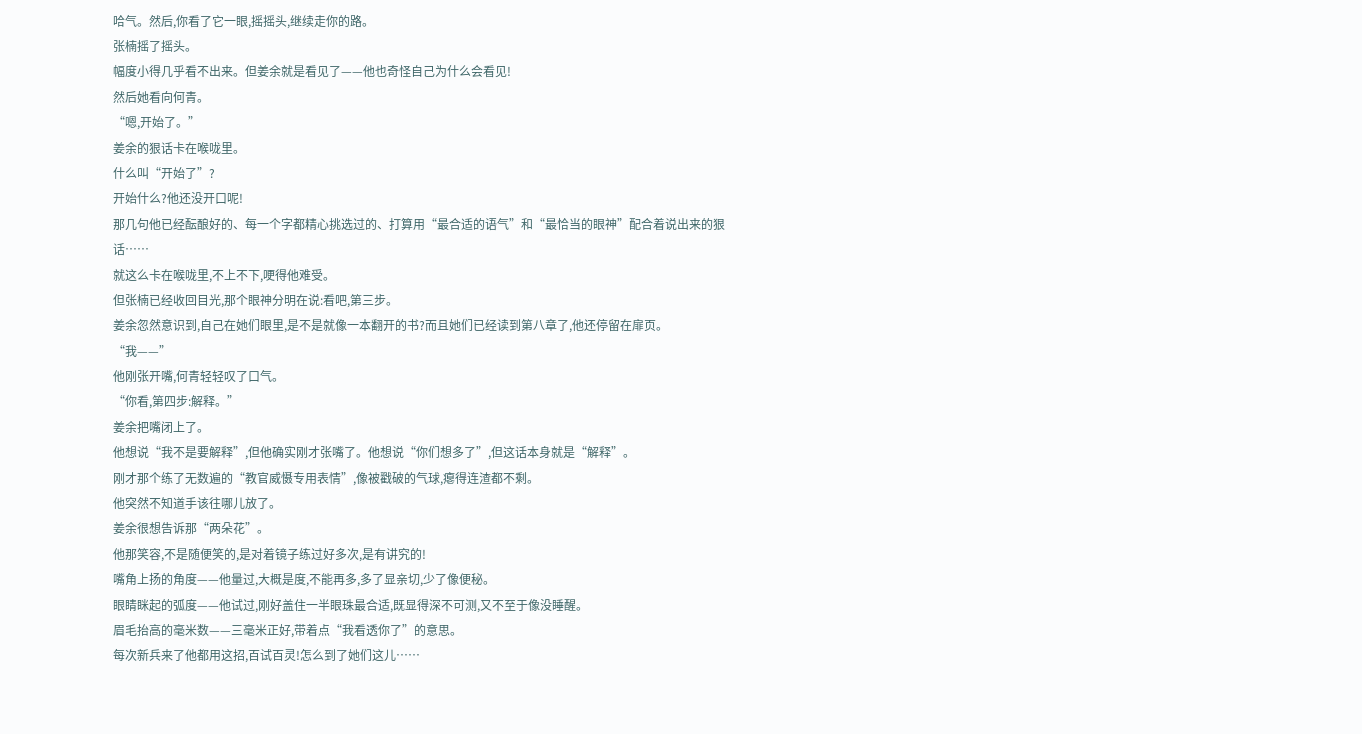哈气。然后,你看了它一眼,摇摇头,继续走你的路。
张楠摇了摇头。
幅度小得几乎看不出来。但姜余就是看见了——他也奇怪自己为什么会看见!
然后她看向何青。
“嗯,开始了。”
姜余的狠话卡在喉咙里。
什么叫“开始了”?
开始什么?他还没开口呢!
那几句他已经酝酿好的、每一个字都精心挑选过的、打算用“最合适的语气”和“最恰当的眼神”配合着说出来的狠话……
就这么卡在喉咙里,不上不下,哽得他难受。
但张楠已经收回目光,那个眼神分明在说:看吧,第三步。
姜余忽然意识到,自己在她们眼里,是不是就像一本翻开的书?而且她们已经读到第八章了,他还停留在扉页。
“我——”
他刚张开嘴,何青轻轻叹了口气。
“你看,第四步:解释。”
姜余把嘴闭上了。
他想说“我不是要解释”,但他确实刚才张嘴了。他想说“你们想多了”,但这话本身就是“解释”。
刚才那个练了无数遍的“教官威慑专用表情”,像被戳破的气球,瘪得连渣都不剩。
他突然不知道手该往哪儿放了。
姜余很想告诉那“两朵花”。
他那笑容,不是随便笑的,是对着镜子练过好多次,是有讲究的!
嘴角上扬的角度——他量过,大概是度,不能再多,多了显亲切,少了像便秘。
眼睛眯起的弧度——他试过,刚好盖住一半眼珠最合适,既显得深不可测,又不至于像没睡醒。
眉毛抬高的毫米数——三毫米正好,带着点“我看透你了”的意思。
每次新兵来了他都用这招,百试百灵!怎么到了她们这儿……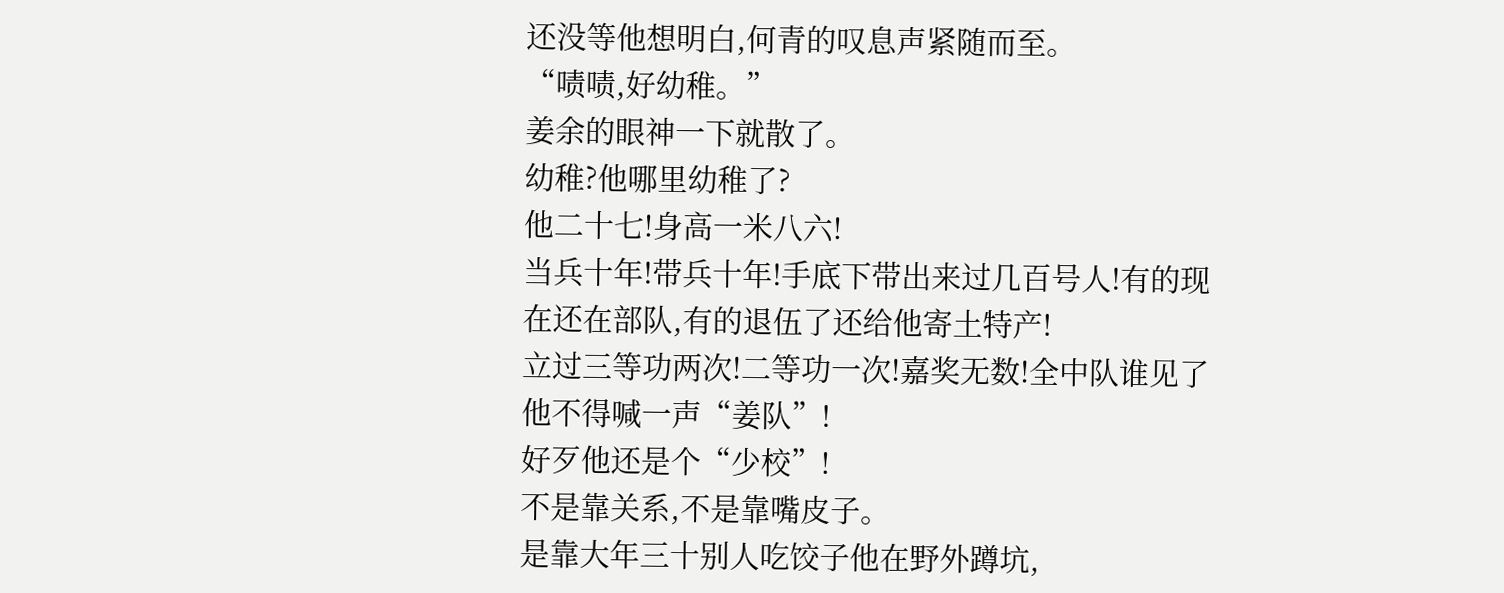还没等他想明白,何青的叹息声紧随而至。
“啧啧,好幼稚。”
姜余的眼神一下就散了。
幼稚?他哪里幼稚了?
他二十七!身高一米八六!
当兵十年!带兵十年!手底下带出来过几百号人!有的现在还在部队,有的退伍了还给他寄土特产!
立过三等功两次!二等功一次!嘉奖无数!全中队谁见了他不得喊一声“姜队”!
好歹他还是个“少校”!
不是靠关系,不是靠嘴皮子。
是靠大年三十别人吃饺子他在野外蹲坑,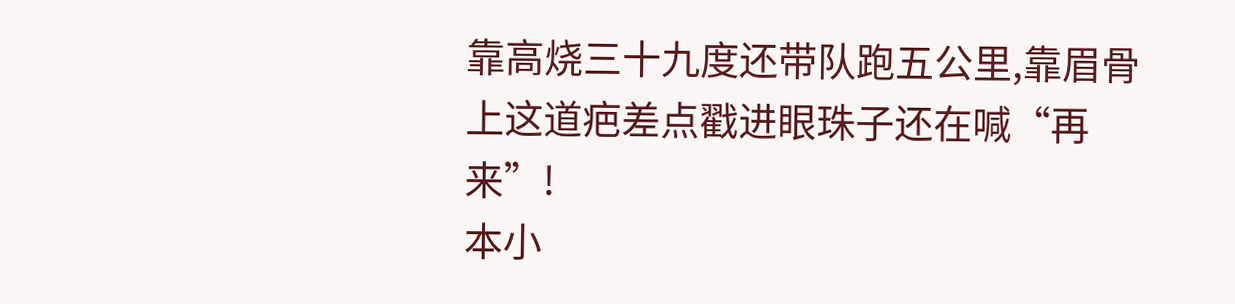靠高烧三十九度还带队跑五公里,靠眉骨上这道疤差点戳进眼珠子还在喊“再来”!
本小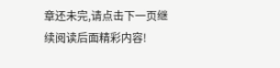章还未完,请点击下一页继续阅读后面精彩内容!